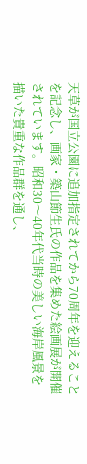天草が国立公園に追加指定されてから70周年を迎えることを記念し、画家・築山節生氏の作品を集めた絵画展が開催されています。昭和30〜40年代当時の美しい海岸風景を描いた貴重な作品群を通し、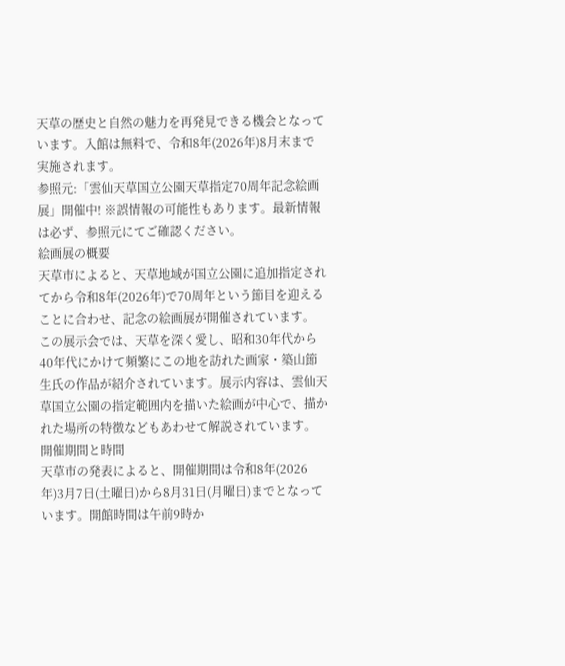天草の歴史と自然の魅力を再発見できる機会となっています。入館は無料で、令和8年(2026年)8月末まで実施されます。
参照元:「雲仙天草国立公園天草指定70周年記念絵画展」開催中! ※誤情報の可能性もあります。最新情報は必ず、参照元にてご確認ください。
絵画展の概要
天草市によると、天草地域が国立公園に追加指定されてから令和8年(2026年)で70周年という節目を迎えることに合わせ、記念の絵画展が開催されています。
この展示会では、天草を深く愛し、昭和30年代から40年代にかけて頻繁にこの地を訪れた画家・築山節生氏の作品が紹介されています。展示内容は、雲仙天草国立公園の指定範囲内を描いた絵画が中心で、描かれた場所の特徴などもあわせて解説されています。
開催期間と時間
天草市の発表によると、開催期間は令和8年(2026年)3月7日(土曜日)から8月31日(月曜日)までとなっています。開館時間は午前9時か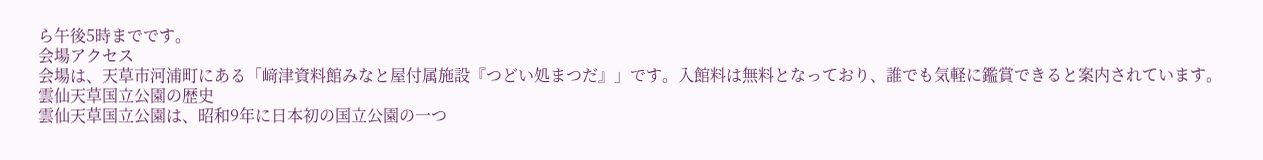ら午後5時までです。
会場アクセス
会場は、天草市河浦町にある「﨑津資料館みなと屋付属施設『つどい処まつだ』」です。入館料は無料となっており、誰でも気軽に鑑賞できると案内されています。
雲仙天草国立公園の歴史
雲仙天草国立公園は、昭和9年に日本初の国立公園の一つ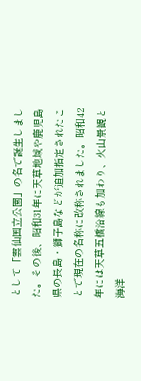として「雲仙国立公園」の名で誕生しました。その後、昭和31年に天草地域や鹿児島県の長島・獅子島などが追加指定されたことで現在の名称に改称されました。昭和42年には天草五橋沿線も加わり、火山景観と海洋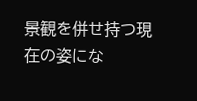景観を併せ持つ現在の姿にな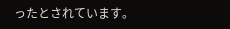ったとされています。